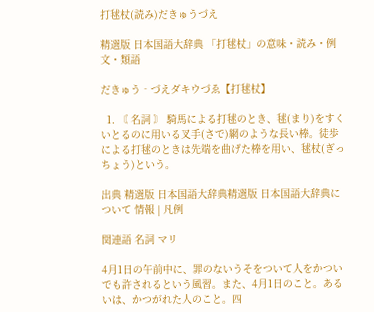打毬杖(読み)だきゅうづえ

精選版 日本国語大辞典 「打毬杖」の意味・読み・例文・類語

だきゅう‐づえダキウづゑ【打毬杖】

  1. 〘 名詞 〙 騎馬による打毬のとき、毬(まり)をすくいとるのに用いる叉手(さで)網のような長い棒。徒歩による打毬のときは先端を曲げた棒を用い、毬杖(ぎっちょう)という。

出典 精選版 日本国語大辞典精選版 日本国語大辞典について 情報 | 凡例

関連語 名詞 マリ

4月1日の午前中に、罪のないうそをついて人をかついでも許されるという風習。また、4月1日のこと。あるいは、かつがれた人のこと。四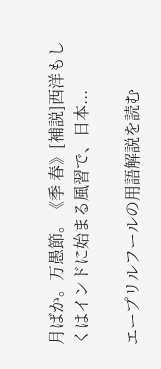月ばか。万愚節。《季 春》[補説]西洋もしくはインドに始まる風習で、日本...

エープリルフールの用語解説を読む